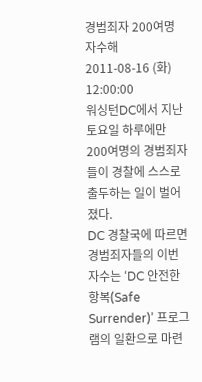경범죄자 200여명 자수해
2011-08-16 (화) 12:00:00
워싱턴DC에서 지난 토요일 하루에만 200여명의 경범죄자들이 경찰에 스스로 출두하는 일이 벌어졌다.
DC 경찰국에 따르면 경범죄자들의 이번 자수는 ‘DC 안전한 항복(Safe Surrender)’ 프로그램의 일환으로 마련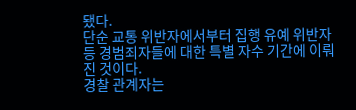됐다.
단순 교통 위반자에서부터 집행 유예 위반자 등 경범죄자들에 대한 특별 자수 기간에 이뤄진 것이다.
경찰 관계자는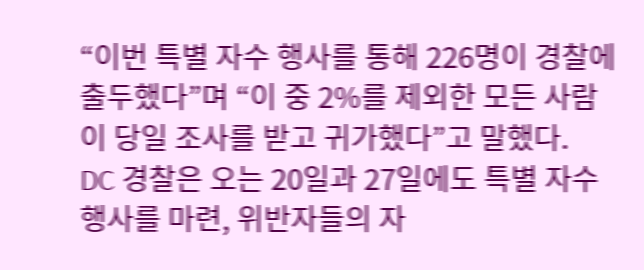“이번 특별 자수 행사를 통해 226명이 경찰에 출두했다”며 “이 중 2%를 제외한 모든 사람이 당일 조사를 받고 귀가했다”고 말했다.
DC 경찰은 오는 20일과 27일에도 특별 자수 행사를 마련, 위반자들의 자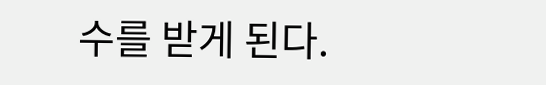수를 받게 된다.